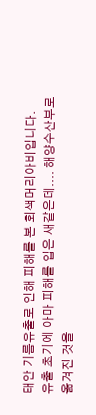태안 기름유출로 인해 피해를 본 회색머리아비입니다.
유출 초기에 아마 피해를 입은 새같은데.... 해양수산부로 옮겨진 것을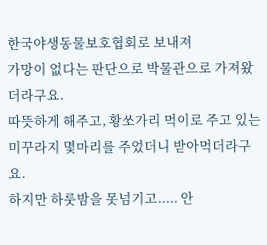한국야생동물보호협회로 보내져
가망이 없다는 판단으로 박물관으로 가져왔더라구요.
따뜻하게 해주고, 황쏘가리 먹이로 주고 있는 미꾸라지 몇마리를 주었더니 받아먹더라구요.
하지만 하룻밤을 못넘기고..... 안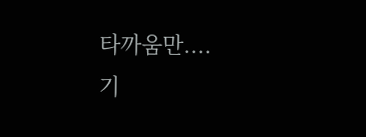타까움만....
기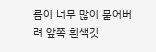름이 너무 많이 묻어버려 앞쪽 흰색깃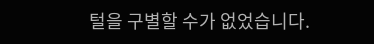털을 구별할 수가 없었습니다.